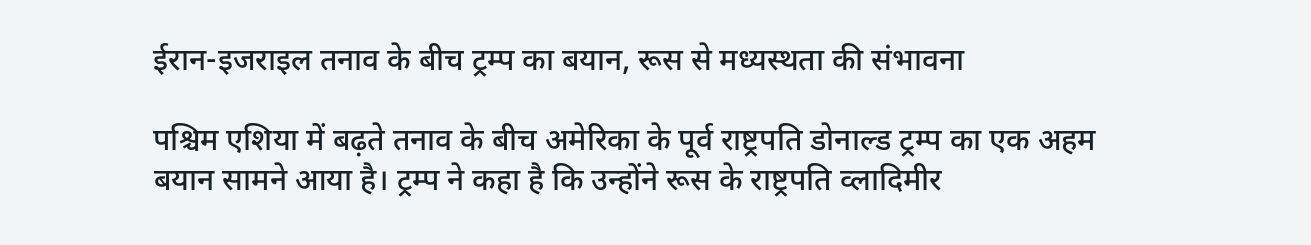ईरान-इजराइल तनाव के बीच ट्रम्प का बयान, रूस से मध्यस्थता की संभावना

पश्चिम एशिया में बढ़ते तनाव के बीच अमेरिका के पूर्व राष्ट्रपति डोनाल्ड ट्रम्प का एक अहम बयान सामने आया है। ट्रम्प ने कहा है कि उन्होंने रूस के राष्ट्रपति व्लादिमीर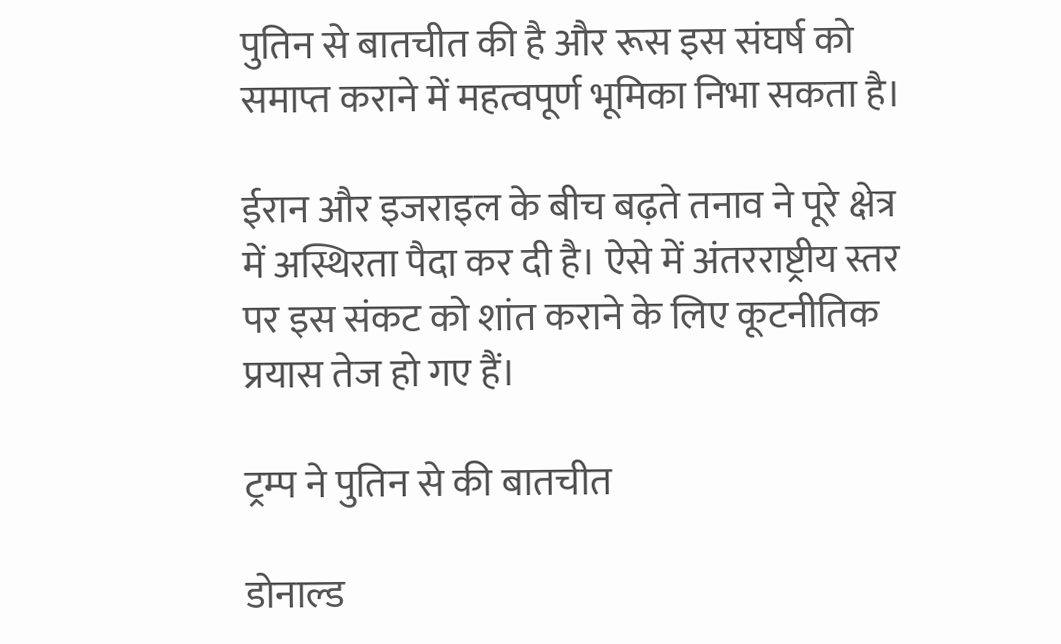पुतिन से बातचीत की है और रूस इस संघर्ष को समाप्त कराने में महत्वपूर्ण भूमिका निभा सकता है।

ईरान और इजराइल के बीच बढ़ते तनाव ने पूरे क्षेत्र में अस्थिरता पैदा कर दी है। ऐसे में अंतरराष्ट्रीय स्तर पर इस संकट को शांत कराने के लिए कूटनीतिक प्रयास तेज हो गए हैं।

ट्रम्प ने पुतिन से की बातचीत

डोनाल्ड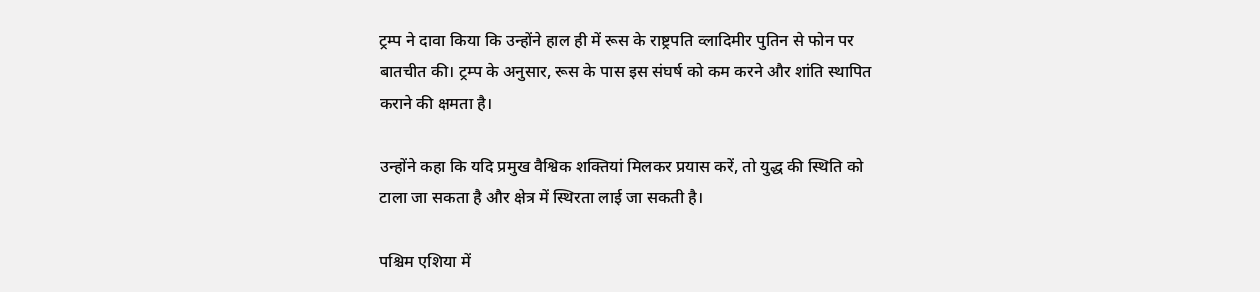ट्रम्प ने दावा किया कि उन्होंने हाल ही में रूस के राष्ट्रपति व्लादिमीर पुतिन से फोन पर बातचीत की। ट्रम्प के अनुसार, रूस के पास इस संघर्ष को कम करने और शांति स्थापित कराने की क्षमता है।

उन्होंने कहा कि यदि प्रमुख वैश्विक शक्तियां मिलकर प्रयास करें, तो युद्ध की स्थिति को टाला जा सकता है और क्षेत्र में स्थिरता लाई जा सकती है।

पश्चिम एशिया में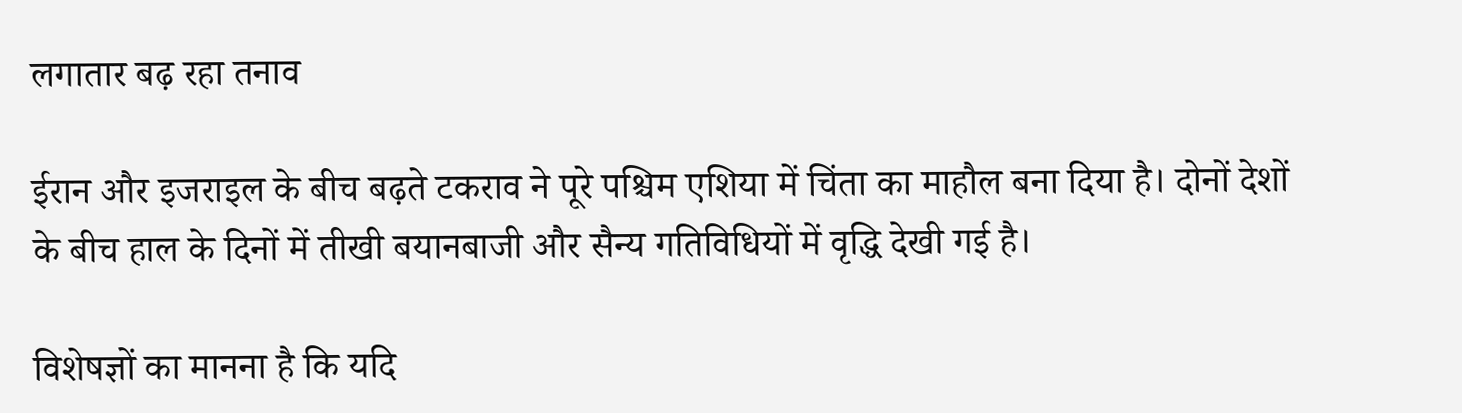लगातार बढ़ रहा तनाव

ईरान और इजराइल के बीच बढ़ते टकराव ने पूरे पश्चिम एशिया में चिंता का माहौल बना दिया है। दोनों देशों के बीच हाल के दिनों में तीखी बयानबाजी और सैन्य गतिविधियों में वृद्धि देखी गई है।

विशेषज्ञों का मानना है कि यदि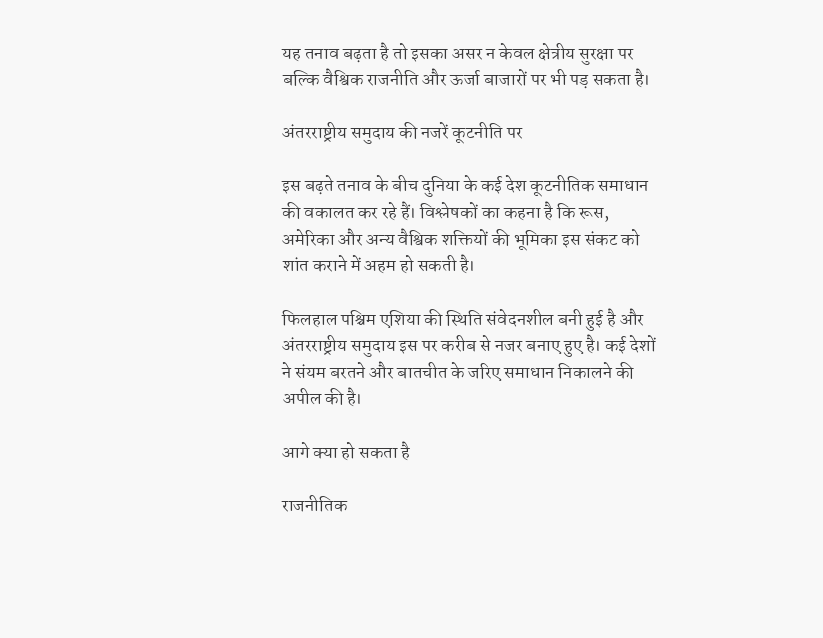यह तनाव बढ़ता है तो इसका असर न केवल क्षेत्रीय सुरक्षा पर बल्कि वैश्विक राजनीति और ऊर्जा बाजारों पर भी पड़ सकता है।

अंतरराष्ट्रीय समुदाय की नजरें कूटनीति पर

इस बढ़ते तनाव के बीच दुनिया के कई देश कूटनीतिक समाधान की वकालत कर रहे हैं। विश्लेषकों का कहना है कि रूस, अमेरिका और अन्य वैश्विक शक्तियों की भूमिका इस संकट को शांत कराने में अहम हो सकती है।

फिलहाल पश्चिम एशिया की स्थिति संवेदनशील बनी हुई है और अंतरराष्ट्रीय समुदाय इस पर करीब से नजर बनाए हुए है। कई देशों ने संयम बरतने और बातचीत के जरिए समाधान निकालने की अपील की है।

आगे क्या हो सकता है

राजनीतिक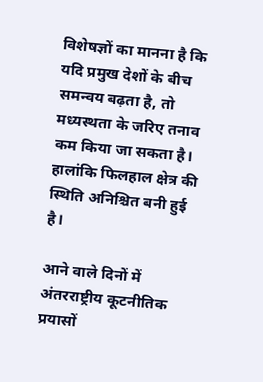विशेषज्ञों का मानना है कि यदि प्रमुख देशों के बीच समन्वय बढ़ता है, तो मध्यस्थता के जरिए तनाव कम किया जा सकता है। हालांकि फिलहाल क्षेत्र की स्थिति अनिश्चित बनी हुई है।

आने वाले दिनों में अंतरराष्ट्रीय कूटनीतिक प्रयासों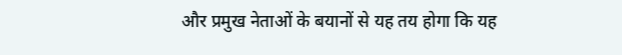और प्रमुख नेताओं के बयानों से यह तय होगा कि यह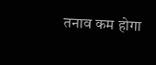तनाव कम होगा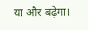या और बढ़ेगा।